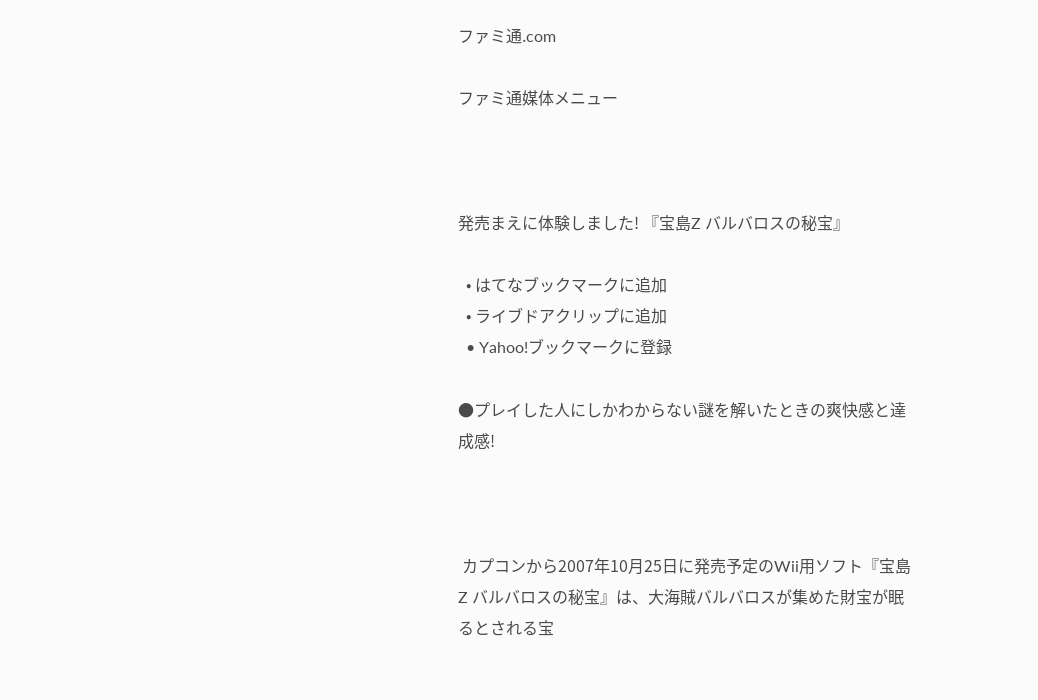ファミ通.com

ファミ通媒体メニュー



発売まえに体験しました! 『宝島Z バルバロスの秘宝』

  • はてなブックマークに追加
  • ライブドアクリップに追加
  • Yahoo!ブックマークに登録

●プレイした人にしかわからない謎を解いたときの爽快感と達成感!



 カプコンから2007年10月25日に発売予定のWii用ソフト『宝島Z バルバロスの秘宝』は、大海賊バルバロスが集めた財宝が眠るとされる宝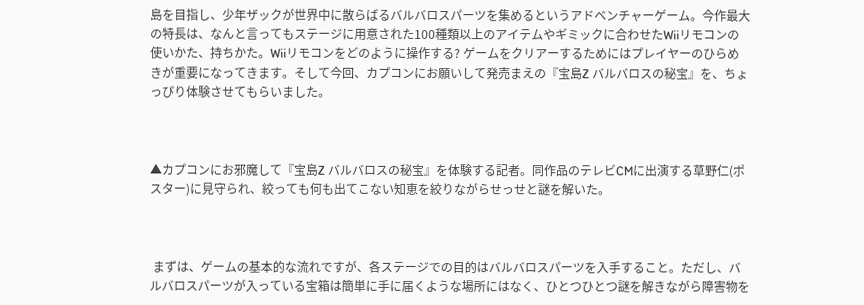島を目指し、少年ザックが世界中に散らばるバルバロスパーツを集めるというアドベンチャーゲーム。今作最大の特長は、なんと言ってもステージに用意された100種類以上のアイテムやギミックに合わせたWiiリモコンの使いかた、持ちかた。Wiiリモコンをどのように操作する? ゲームをクリアーするためにはプレイヤーのひらめきが重要になってきます。そして今回、カプコンにお願いして発売まえの『宝島Z バルバロスの秘宝』を、ちょっぴり体験させてもらいました。



▲カプコンにお邪魔して『宝島Z バルバロスの秘宝』を体験する記者。同作品のテレビCMに出演する草野仁(ポスター)に見守られ、絞っても何も出てこない知恵を絞りながらせっせと謎を解いた。



 まずは、ゲームの基本的な流れですが、各ステージでの目的はバルバロスパーツを入手すること。ただし、バルバロスパーツが入っている宝箱は簡単に手に届くような場所にはなく、ひとつひとつ謎を解きながら障害物を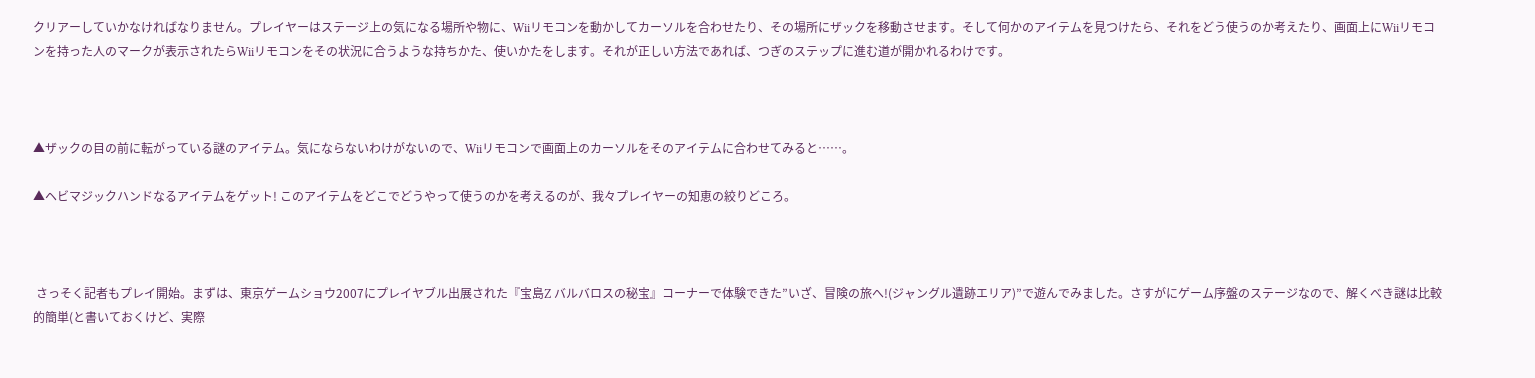クリアーしていかなければなりません。プレイヤーはステージ上の気になる場所や物に、Wiiリモコンを動かしてカーソルを合わせたり、その場所にザックを移動させます。そして何かのアイテムを見つけたら、それをどう使うのか考えたり、画面上にWiiリモコンを持った人のマークが表示されたらWiiリモコンをその状況に合うような持ちかた、使いかたをします。それが正しい方法であれば、つぎのステップに進む道が開かれるわけです。



▲ザックの目の前に転がっている謎のアイテム。気にならないわけがないので、Wiiリモコンで画面上のカーソルをそのアイテムに合わせてみると……。

▲ヘビマジックハンドなるアイテムをゲット! このアイテムをどこでどうやって使うのかを考えるのが、我々プレイヤーの知恵の絞りどころ。



 さっそく記者もプレイ開始。まずは、東京ゲームショウ2007にプレイヤブル出展された『宝島Z バルバロスの秘宝』コーナーで体験できた”いざ、冒険の旅へ!(ジャングル遺跡エリア)”で遊んでみました。さすがにゲーム序盤のステージなので、解くべき謎は比較的簡単(と書いておくけど、実際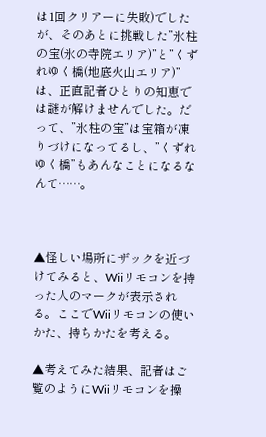は1回クリアーに失敗)でしたが、そのあとに挑戦した”氷柱の宝(氷の寺院エリア)”と”くずれゆく橋(地底火山エリア)”は、正直記者ひとりの知恵では謎が解けませんでした。だって、”氷柱の宝”は宝箱が凍りづけになってるし、”くずれゆく橋”もあんなことになるなんて……。



▲怪しい場所にザックを近づけてみると、Wiiリモコンを持った人のマークが表示される。ここでWiiリモコンの使いかた、持ちかたを考える。

▲考えてみた結果、記者はご覧のようにWiiリモコンを操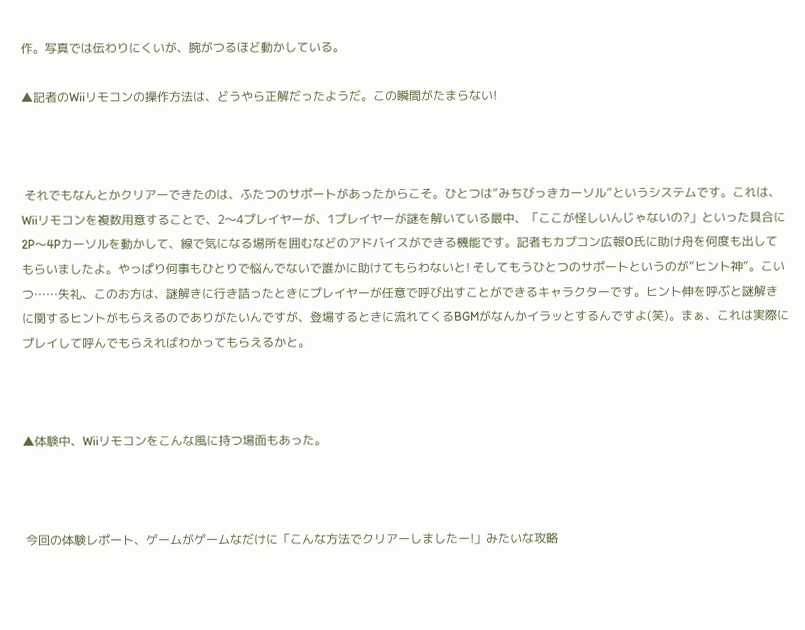作。写真では伝わりにくいが、腕がつるほど動かしている。

▲記者のWiiリモコンの操作方法は、どうやら正解だったようだ。この瞬間がたまらない!



 それでもなんとかクリアーできたのは、ふたつのサポートがあったからこそ。ひとつは”みちびっきカーソル”というシステムです。これは、Wiiリモコンを複数用意することで、2〜4プレイヤーが、1プレイヤーが謎を解いている最中、「ここが怪しいんじゃないの?」といった具合に2P〜4Pカーソルを動かして、線で気になる場所を囲むなどのアドバイスができる機能です。記者もカプコン広報O氏に助け舟を何度も出してもらいましたよ。やっぱり何事もひとりで悩んでないで誰かに助けてもらわないと! そしてもうひとつのサポートというのが”ヒント神”。こいつ……失礼、このお方は、謎解きに行き詰ったときにプレイヤーが任意で呼び出すことができるキャラクターです。ヒント伸を呼ぶと謎解きに関するヒントがもらえるのでありがたいんですが、登場するときに流れてくるBGMがなんかイラッとするんですよ(笑)。まぁ、これは実際にプレイして呼んでもらえればわかってもらえるかと。



▲体験中、Wiiリモコンをこんな風に持つ場面もあった。



 今回の体験レポート、ゲームがゲームなだけに「こんな方法でクリアーしましたー!」みたいな攻略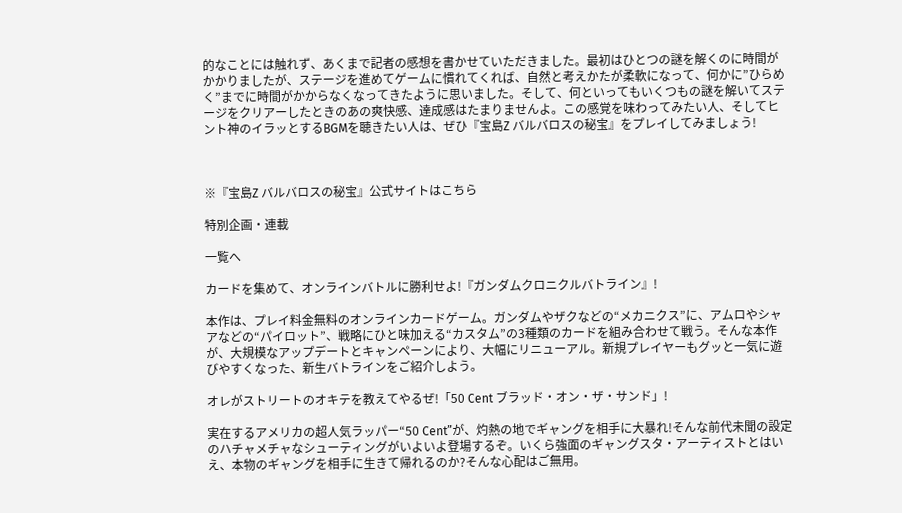的なことには触れず、あくまで記者の感想を書かせていただきました。最初はひとつの謎を解くのに時間がかかりましたが、ステージを進めてゲームに慣れてくれば、自然と考えかたが柔軟になって、何かに”ひらめく”までに時間がかからなくなってきたように思いました。そして、何といってもいくつもの謎を解いてステージをクリアーしたときのあの爽快感、達成感はたまりませんよ。この感覚を味わってみたい人、そしてヒント神のイラッとするBGMを聴きたい人は、ぜひ『宝島Z バルバロスの秘宝』をプレイしてみましょう!



※『宝島Z バルバロスの秘宝』公式サイトはこちら

特別企画・連載

一覧へ

カードを集めて、オンラインバトルに勝利せよ!『ガンダムクロニクルバトライン』!

本作は、プレイ料金無料のオンラインカードゲーム。ガンダムやザクなどの“メカニクス”に、アムロやシャアなどの“パイロット”、戦略にひと味加える“カスタム”の3種類のカードを組み合わせて戦う。そんな本作が、大規模なアップデートとキャンペーンにより、大幅にリニューアル。新規プレイヤーもグッと一気に遊びやすくなった、新生バトラインをご紹介しよう。

オレがストリートのオキテを教えてやるぜ!「50 Cent ブラッド・オン・ザ・サンド」!

実在するアメリカの超人気ラッパー“50 Cent”が、灼熱の地でギャングを相手に大暴れ!そんな前代未聞の設定のハチャメチャなシューティングがいよいよ登場するぞ。いくら強面のギャングスタ・アーティストとはいえ、本物のギャングを相手に生きて帰れるのか?そんな心配はご無用。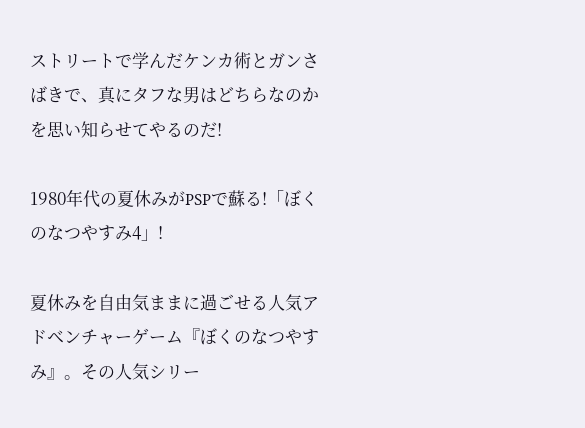ストリートで学んだケンカ術とガンさばきで、真にタフな男はどちらなのかを思い知らせてやるのだ!

1980年代の夏休みがPSPで蘇る!「ぼくのなつやすみ4」!

夏休みを自由気ままに過ごせる人気アドベンチャーゲーム『ぼくのなつやすみ』。その人気シリー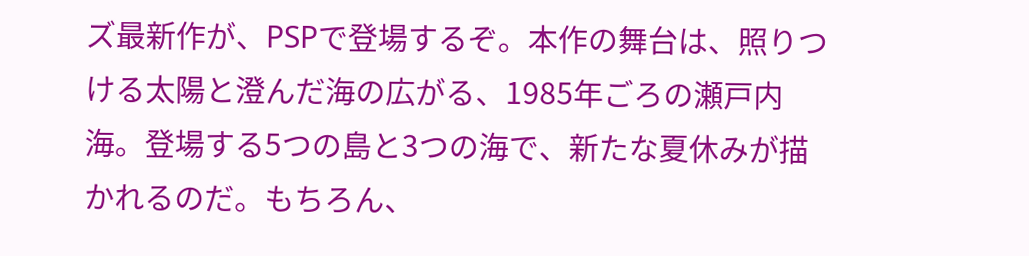ズ最新作が、PSPで登場するぞ。本作の舞台は、照りつける太陽と澄んだ海の広がる、1985年ごろの瀬戸内海。登場する5つの島と3つの海で、新たな夏休みが描かれるのだ。もちろん、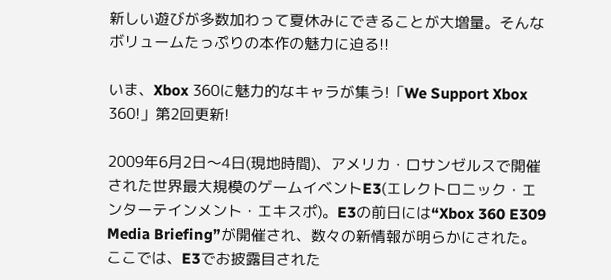新しい遊びが多数加わって夏休みにできることが大増量。そんなボリュームたっぷりの本作の魅力に迫る!!

いま、Xbox 360に魅力的なキャラが集う!「We Support Xbox 360!」第2回更新!

2009年6月2日〜4日(現地時間)、アメリカ・ロサンゼルスで開催された世界最大規模のゲームイベントE3(エレクトロニック・エンターテインメント・エキスポ)。E3の前日には“Xbox 360 E309 Media Briefing”が開催され、数々の新情報が明らかにされた。ここでは、E3でお披露目された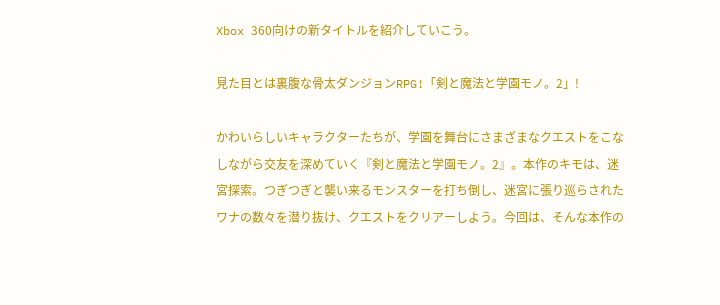Xbox 360向けの新タイトルを紹介していこう。

見た目とは裏腹な骨太ダンジョンRPG!「剣と魔法と学園モノ。2」!

かわいらしいキャラクターたちが、学園を舞台にさまざまなクエストをこなしながら交友を深めていく『剣と魔法と学園モノ。2』。本作のキモは、迷宮探索。つぎつぎと襲い来るモンスターを打ち倒し、迷宮に張り巡らされたワナの数々を潜り抜け、クエストをクリアーしよう。今回は、そんな本作の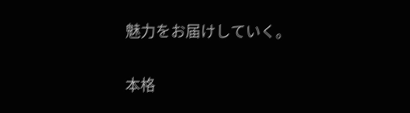魅力をお届けしていく。

本格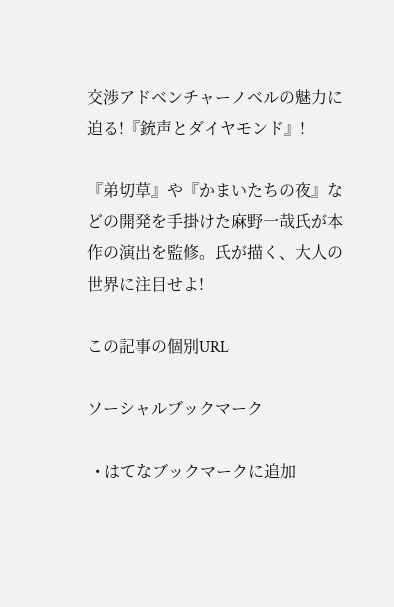交渉アドベンチャーノベルの魅力に迫る!『銃声とダイヤモンド』!

『弟切草』や『かまいたちの夜』などの開発を手掛けた麻野一哉氏が本作の演出を監修。氏が描く、大人の世界に注目せよ!

この記事の個別URL

ソーシャルブックマーク

  • はてなブックマークに追加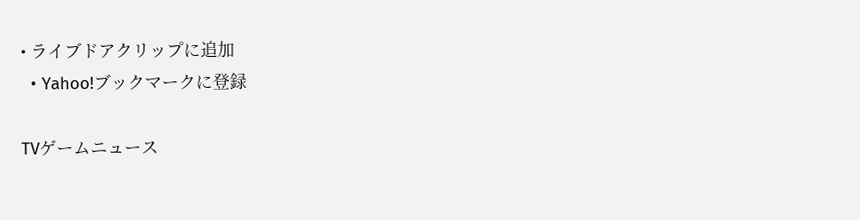• ライブドアクリップに追加
  • Yahoo!ブックマークに登録

TVゲームニュース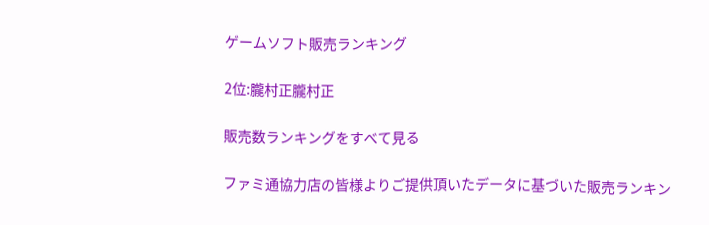ゲームソフト販売ランキング

2位:朧村正朧村正

販売数ランキングをすべて見る

ファミ通協力店の皆様よりご提供頂いたデータに基づいた販売ランキン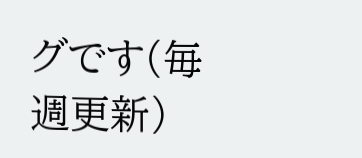グです(毎週更新)